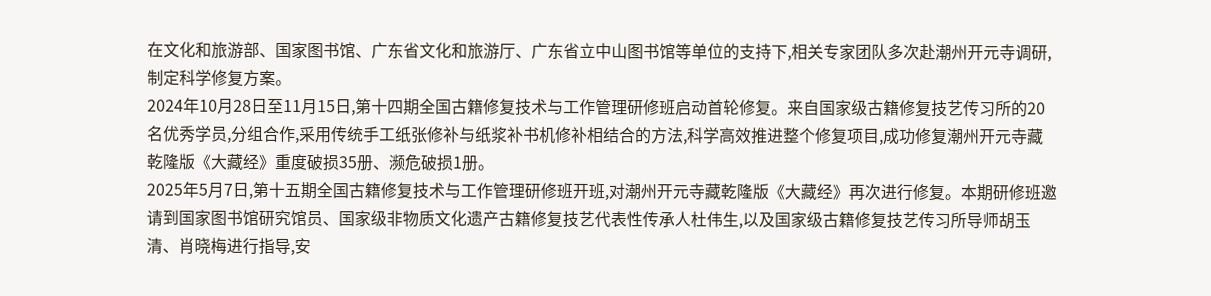在文化和旅游部、国家图书馆、广东省文化和旅游厅、广东省立中山图书馆等单位的支持下,相关专家团队多次赴潮州开元寺调研,制定科学修复方案。
2024年10月28日至11月15日,第十四期全国古籍修复技术与工作管理研修班启动首轮修复。来自国家级古籍修复技艺传习所的20名优秀学员,分组合作,采用传统手工纸张修补与纸浆补书机修补相结合的方法,科学高效推进整个修复项目,成功修复潮州开元寺藏乾隆版《大藏经》重度破损35册、濒危破损1册。
2025年5月7日,第十五期全国古籍修复技术与工作管理研修班开班,对潮州开元寺藏乾隆版《大藏经》再次进行修复。本期研修班邀请到国家图书馆研究馆员、国家级非物质文化遗产古籍修复技艺代表性传承人杜伟生,以及国家级古籍修复技艺传习所导师胡玉清、肖晓梅进行指导,安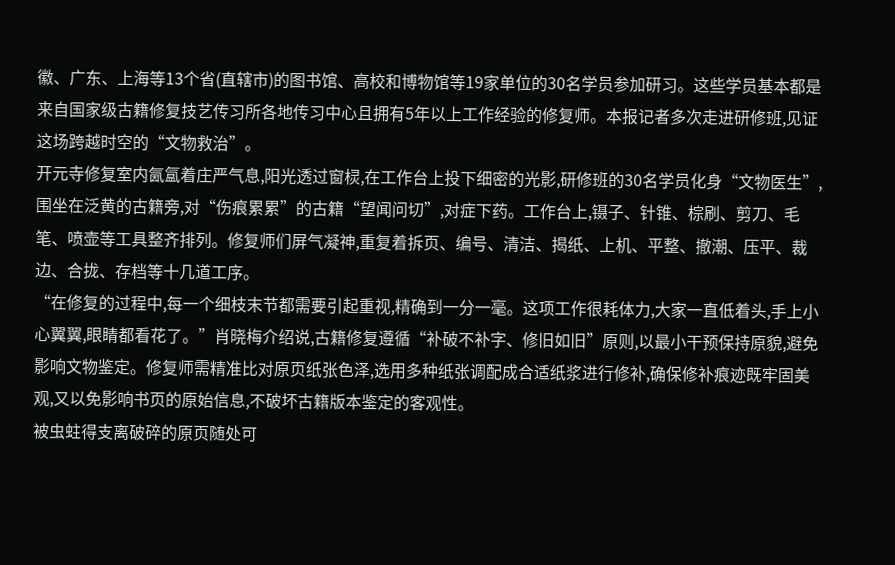徽、广东、上海等13个省(直辖市)的图书馆、高校和博物馆等19家单位的30名学员参加研习。这些学员基本都是来自国家级古籍修复技艺传习所各地传习中心且拥有5年以上工作经验的修复师。本报记者多次走进研修班,见证这场跨越时空的“文物救治”。
开元寺修复室内氤氲着庄严气息,阳光透过窗棂,在工作台上投下细密的光影,研修班的30名学员化身“文物医生”,围坐在泛黄的古籍旁,对“伤痕累累”的古籍“望闻问切”,对症下药。工作台上,镊子、针锥、棕刷、剪刀、毛笔、喷壶等工具整齐排列。修复师们屏气凝神,重复着拆页、编号、清洁、揭纸、上机、平整、撤潮、压平、裁边、合拢、存档等十几道工序。
“在修复的过程中,每一个细枝末节都需要引起重视,精确到一分一毫。这项工作很耗体力,大家一直低着头,手上小心翼翼,眼睛都看花了。”肖晓梅介绍说,古籍修复遵循“补破不补字、修旧如旧”原则,以最小干预保持原貌,避免影响文物鉴定。修复师需精准比对原页纸张色泽,选用多种纸张调配成合适纸浆进行修补,确保修补痕迹既牢固美观,又以免影响书页的原始信息,不破坏古籍版本鉴定的客观性。
被虫蛀得支离破碎的原页随处可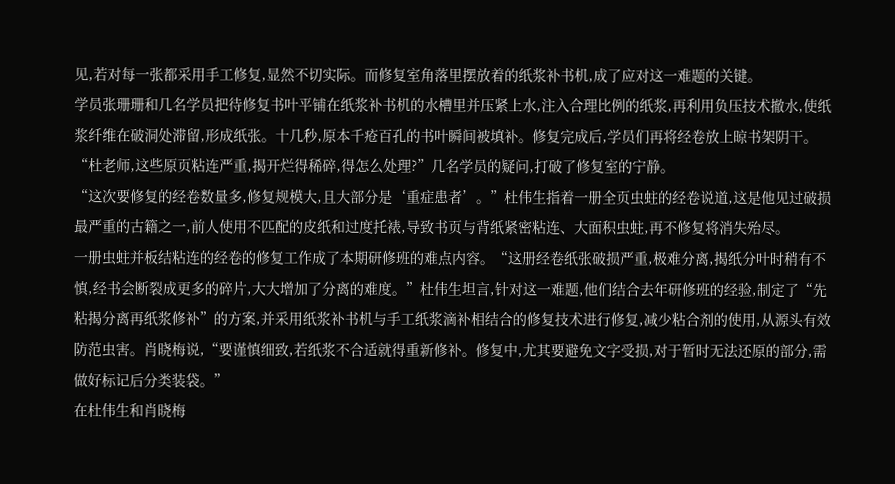见,若对每一张都采用手工修复,显然不切实际。而修复室角落里摆放着的纸浆补书机,成了应对这一难题的关键。
学员张珊珊和几名学员把待修复书叶平铺在纸浆补书机的水槽里并压紧上水,注入合理比例的纸浆,再利用负压技术撤水,使纸浆纤维在破洞处滞留,形成纸张。十几秒,原本千疮百孔的书叶瞬间被填补。修复完成后,学员们再将经卷放上晾书架阴干。
“杜老师,这些原页粘连严重,揭开烂得稀碎,得怎么处理?”几名学员的疑问,打破了修复室的宁静。
“这次要修复的经卷数量多,修复规模大,且大部分是‘重症患者’。”杜伟生指着一册全页虫蛀的经卷说道,这是他见过破损最严重的古籍之一,前人使用不匹配的皮纸和过度托裱,导致书页与背纸紧密粘连、大面积虫蛀,再不修复将消失殆尽。
一册虫蛀并板结粘连的经卷的修复工作成了本期研修班的难点内容。“这册经卷纸张破损严重,极难分离,揭纸分叶时稍有不慎,经书会断裂成更多的碎片,大大增加了分离的难度。”杜伟生坦言,针对这一难题,他们结合去年研修班的经验,制定了“先粘揭分离再纸浆修补”的方案,并采用纸浆补书机与手工纸浆滴补相结合的修复技术进行修复,减少粘合剂的使用,从源头有效防范虫害。肖晓梅说,“要谨慎细致,若纸浆不合适就得重新修补。修复中,尤其要避免文字受损,对于暂时无法还原的部分,需做好标记后分类装袋。”
在杜伟生和肖晓梅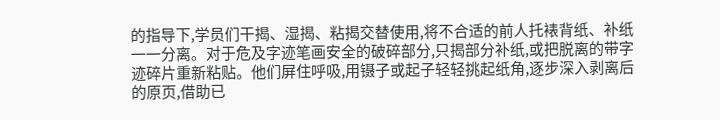的指导下,学员们干揭、湿揭、粘揭交替使用,将不合适的前人托裱背纸、补纸一一分离。对于危及字迹笔画安全的破碎部分,只揭部分补纸,或把脱离的带字迹碎片重新粘贴。他们屏住呼吸,用镊子或起子轻轻挑起纸角,逐步深入剥离后的原页,借助已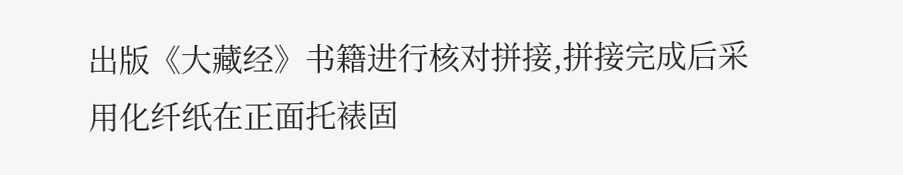出版《大藏经》书籍进行核对拼接,拼接完成后采用化纤纸在正面托裱固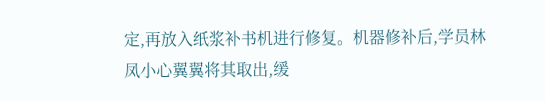定,再放入纸浆补书机进行修复。机器修补后,学员林凤小心翼翼将其取出,缓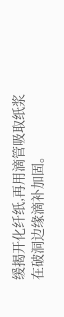缓揭开化纤纸,再用滴管吸取纸浆在破洞边缘滴补加固。